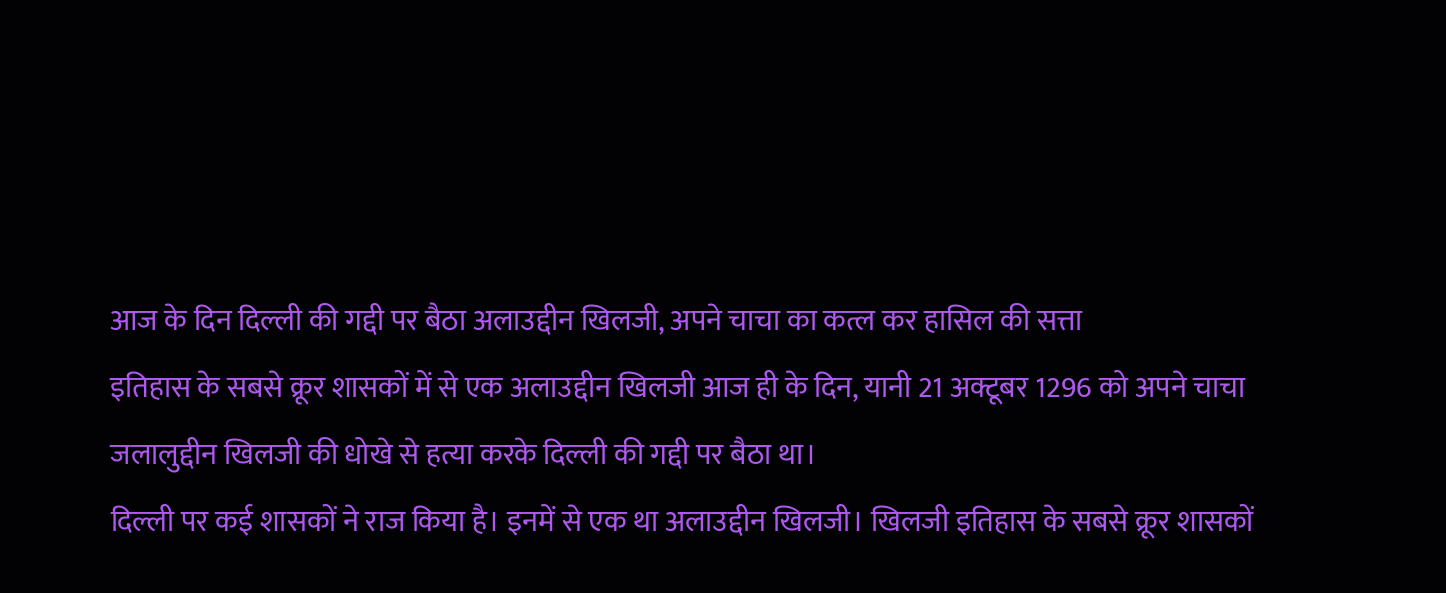आज के दिन दिल्ली की गद्दी पर बैठा अलाउद्दीन खिलजी, अपने चाचा का कत्ल कर हासिल की सत्ता
इतिहास के सबसे क्रूर शासकों में से एक अलाउद्दीन खिलजी आज ही के दिन, यानी 21 अक्टूबर 1296 को अपने चाचा जलालुद्दीन खिलजी की धोखे से हत्या करके दिल्ली की गद्दी पर बैठा था।
दिल्ली पर कई शासकों ने राज किया है। इनमें से एक था अलाउद्दीन खिलजी। खिलजी इतिहास के सबसे क्रूर शासकों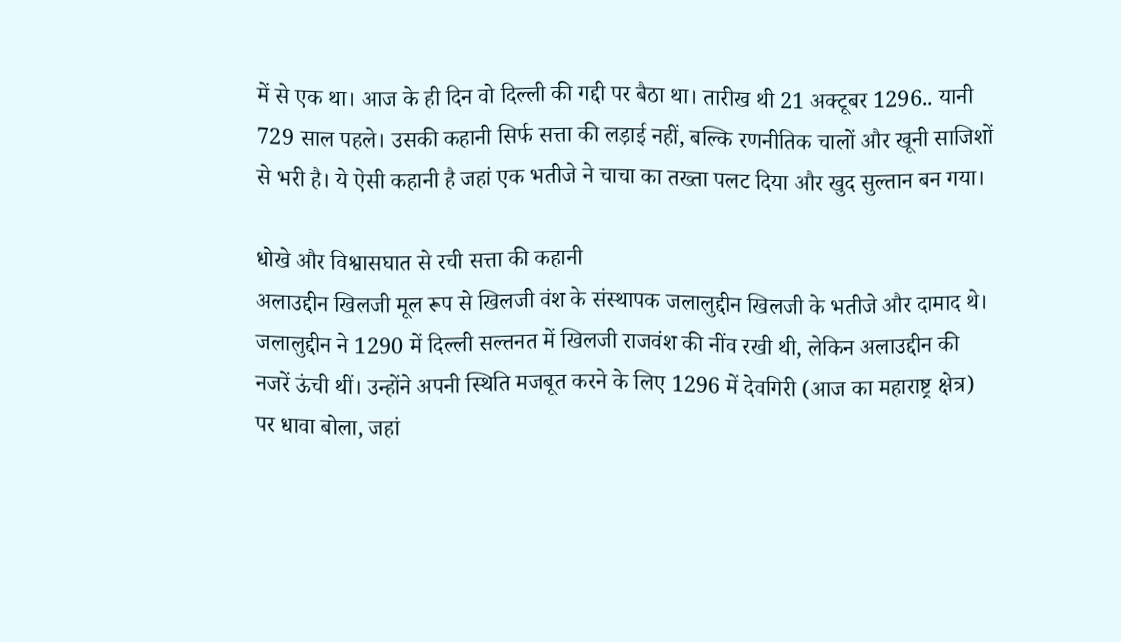में से एक था। आज के ही दिन वो दिल्ली की गद्दी पर बैठा था। तारीख थी 21 अक्टूबर 1296.. यानी 729 साल पहले। उसकी कहानी सिर्फ सत्ता की लड़ाई नहीं, बल्कि रणनीतिक चालों और खूनी साजिशों से भरी है। ये ऐसी कहानी है जहां एक भतीजे ने चाचा का तख्ता पलट दिया और खुद सुल्तान बन गया।

धोखे और विश्वासघात से रची सत्ता की कहानी
अलाउद्दीन खिलजी मूल रूप से खिलजी वंश के संस्थापक जलालुद्दीन खिलजी के भतीजे और दामाद थे। जलालुद्दीन ने 1290 में दिल्ली सल्तनत में खिलजी राजवंश की नींव रखी थी, लेकिन अलाउद्दीन की नजरें ऊंची थीं। उन्होंने अपनी स्थिति मजबूत करने के लिए 1296 में देवगिरी (आज का महाराष्ट्र क्षेत्र) पर धावा बोला, जहां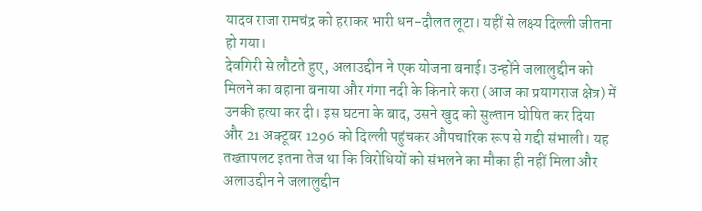यादव राजा रामचंद्र को हराकर भारी धन-दौलत लूटा। यहीं से लक्ष्य दिल्ली जीतना हो गया।
देवगिरी से लौटते हुए, अलाउद्दीन ने एक योजना बनाई। उन्होंने जलालुद्दीन को मिलने का बहाना बनाया और गंगा नदी के किनारे करा (आज का प्रयागराज क्षेत्र) में उनकी हत्या कर दी। इस घटना के बाद, उसने खुद को सुल्तान घोषित कर दिया और 21 अक्टूबर 1296 को दिल्ली पहुंचकर औपचारिक रूप से गद्दी संभाली। यह तख्तापलट इतना तेज था कि विरोधियों को संभलने का मौका ही नहीं मिला और अलाउद्दीन ने जलालुद्दीन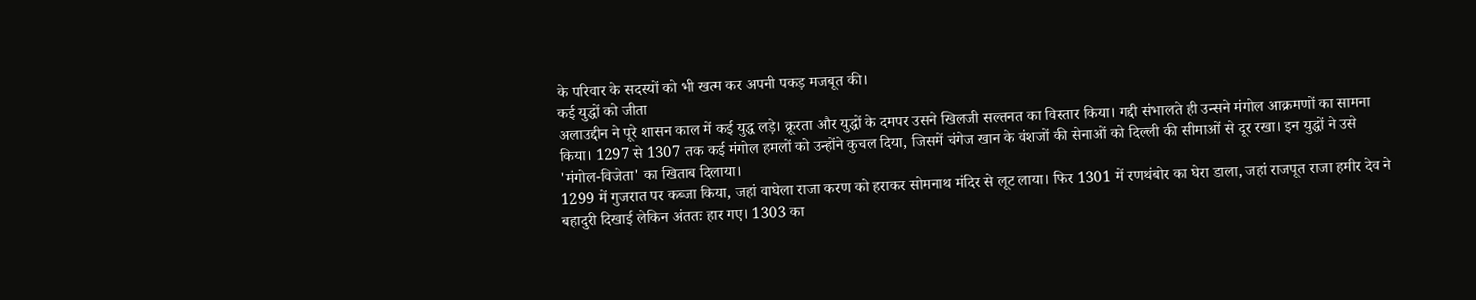के परिवार के सदस्यों को भी खत्म कर अपनी पकड़ मजबूत की।
कई युद्धों को जीता
अलाउद्दीन ने पूरे शासन काल में कई युद्ध लड़े। क्रूरता और युद्धों के दमपर उसने खिलजी सल्तनत का विस्तार किया। गद्दी संभालते ही उन्सने मंगोल आक्रमणों का सामना किया। 1297 से 1307 तक कई मंगोल हमलों को उन्होंने कुचल दिया, जिसमें चंगेज खान के वंशजों की सेनाओं को दिल्ली की सीमाओं से दूर रखा। इन युद्धों ने उसे 'मंगोल-विजेता' का खिताब दिलाया।
1299 में गुजरात पर कब्जा किया, जहां वाघेला राजा करण को हराकर सोमनाथ मंदिर से लूट लाया। फिर 1301 में रणथंबोर का घेरा डाला, जहां राजपूत राजा हमीर देव ने बहादुरी दिखाई लेकिन अंततः हार गए। 1303 का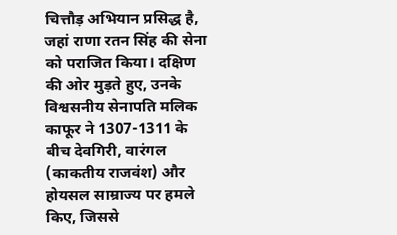चित्तौड़ अभियान प्रसिद्ध है, जहां राणा रतन सिंह की सेना को पराजित किया। दक्षिण की ओर मुड़ते हुए, उनके विश्वसनीय सेनापति मलिक काफूर ने 1307-1311 के बीच देवगिरी, वारंगल (काकतीय राजवंश) और होयसल साम्राज्य पर हमले किए, जिससे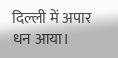दिल्ली में अपार धन आया।